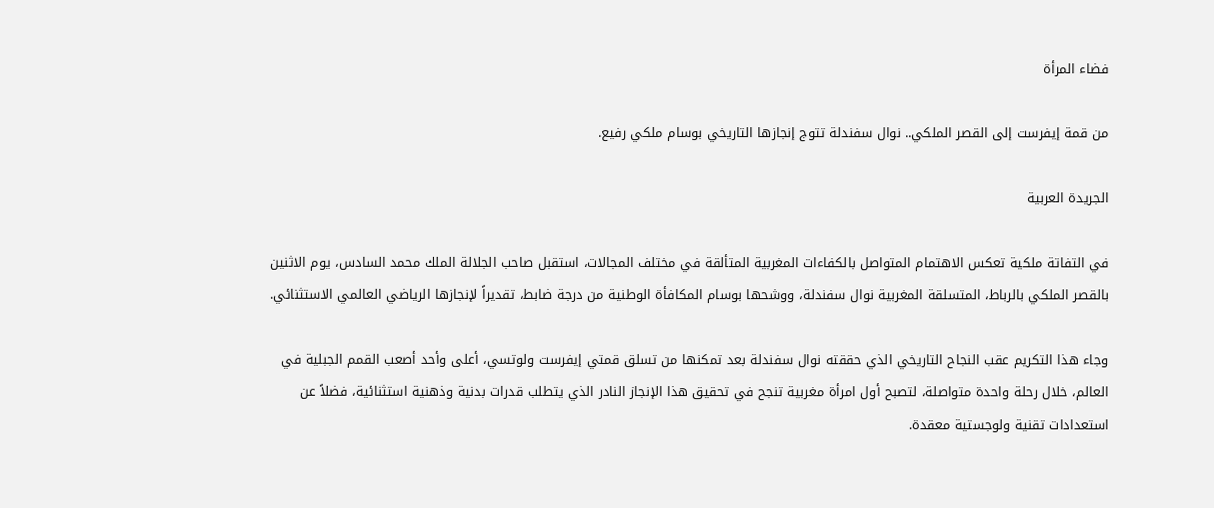فضاء المرأة

من قمة إيفرست إلى القصر الملكي.. نوال سفندلة تتوج إنجازها التاريخي بوسام ملكي رفيع.

الجريدة العربية

في التفاتة ملكية تعكس الاهتمام المتواصل بالكفاءات المغربية المتألقة في مختلف المجالات، استقبل صاحب الجلالة الملك محمد السادس، يوم الاثنين بالقصر الملكي بالرباط، المتسلقة المغربية نوال سفندلة، ووشحها بوسام المكافأة الوطنية من درجة ضابط، تقديراً لإنجازها الرياضي العالمي الاستثنائي.

وجاء هذا التكريم عقب النجاح التاريخي الذي حققته نوال سفندلة بعد تمكنها من تسلق قمتي إيفرست ولوتسي، أعلى وأحد أصعب القمم الجبلية في العالم، خلال رحلة واحدة متواصلة، لتصبح أول امرأة مغربية تنجح في تحقيق هذا الإنجاز النادر الذي يتطلب قدرات بدنية وذهنية استثنائية، فضلاً عن استعدادات تقنية ولوجستية معقدة.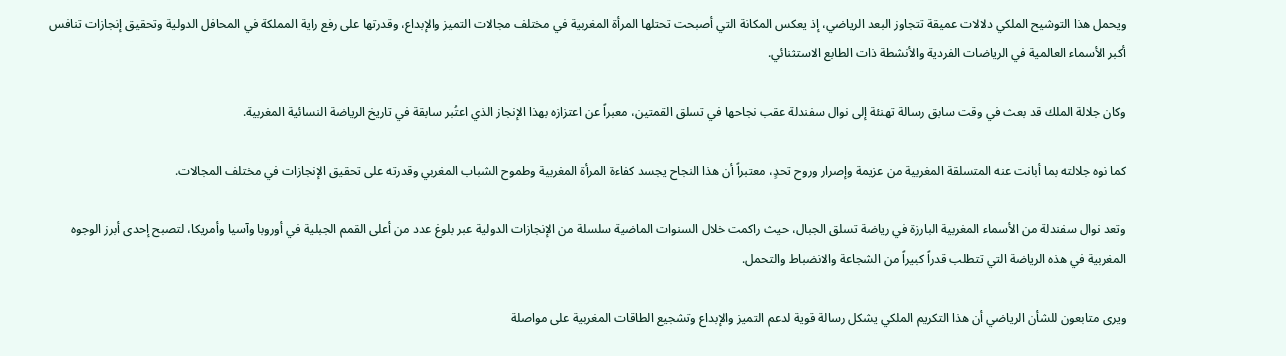ويحمل هذا التوشيح الملكي دلالات عميقة تتجاوز البعد الرياضي، إذ يعكس المكانة التي أصبحت تحتلها المرأة المغربية في مختلف مجالات التميز والإبداع، وقدرتها على رفع راية المملكة في المحافل الدولية وتحقيق إنجازات تنافس أكبر الأسماء العالمية في الرياضات الفردية والأنشطة ذات الطابع الاستثنائي.

وكان جلالة الملك قد بعث في وقت سابق رسالة تهنئة إلى نوال سفندلة عقب نجاحها في تسلق القمتين، معبراً عن اعتزازه بهذا الإنجاز الذي اعتُبر سابقة في تاريخ الرياضة النسائية المغربية.

كما نوه جلالته بما أبانت عنه المتسلقة المغربية من عزيمة وإصرار وروح تحدٍ، معتبراً أن هذا النجاح يجسد كفاءة المرأة المغربية وطموح الشباب المغربي وقدرته على تحقيق الإنجازات في مختلف المجالات.

وتعد نوال سفندلة من الأسماء المغربية البارزة في رياضة تسلق الجبال، حيث راكمت خلال السنوات الماضية سلسلة من الإنجازات الدولية عبر بلوغ عدد من أعلى القمم الجبلية في أوروبا وآسيا وأمريكا، لتصبح إحدى أبرز الوجوه المغربية في هذه الرياضة التي تتطلب قدراً كبيراً من الشجاعة والانضباط والتحمل.

ويرى متابعون للشأن الرياضي أن هذا التكريم الملكي يشكل رسالة قوية لدعم التميز والإبداع وتشجيع الطاقات المغربية على مواصلة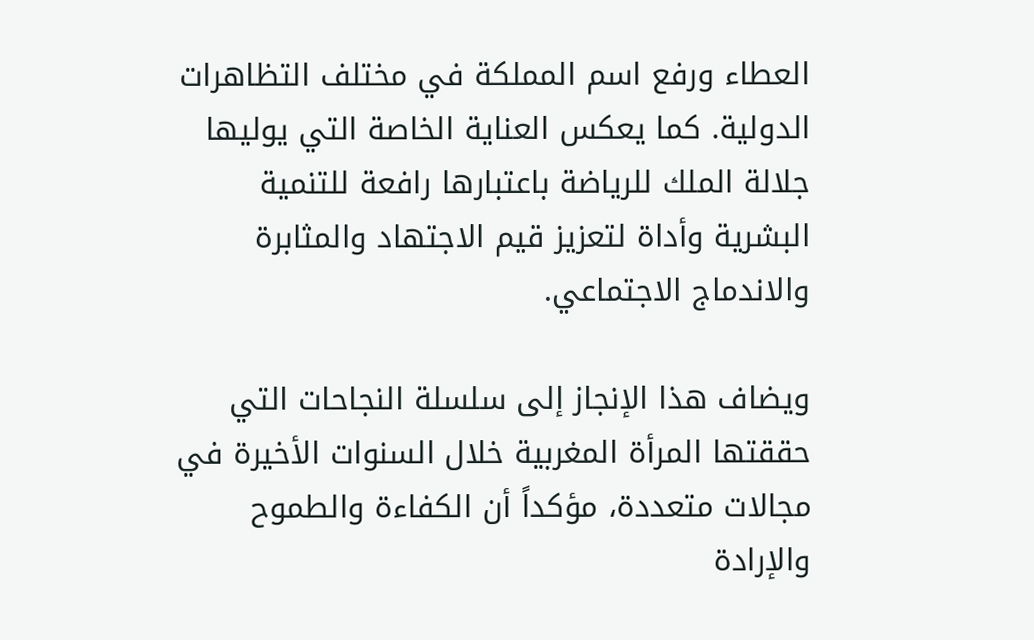العطاء ورفع اسم المملكة في مختلف التظاهرات الدولية. كما يعكس العناية الخاصة التي يوليها جلالة الملك للرياضة باعتبارها رافعة للتنمية البشرية وأداة لتعزيز قيم الاجتهاد والمثابرة والاندماج الاجتماعي.

ويضاف هذا الإنجاز إلى سلسلة النجاحات التي حققتها المرأة المغربية خلال السنوات الأخيرة في مجالات متعددة، مؤكداً أن الكفاءة والطموح والإرادة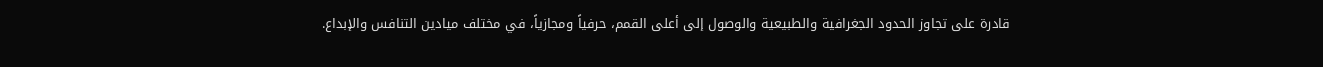قادرة على تجاوز الحدود الجغرافية والطبيعية والوصول إلى أعلى القمم، حرفياً ومجازياً، في مختلف ميادين التنافس والإبداع.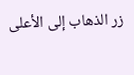زر الذهاب إلى الأعلى